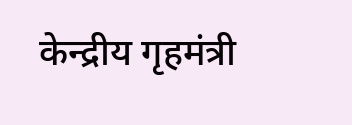केन्द्रीय गृहमंत्री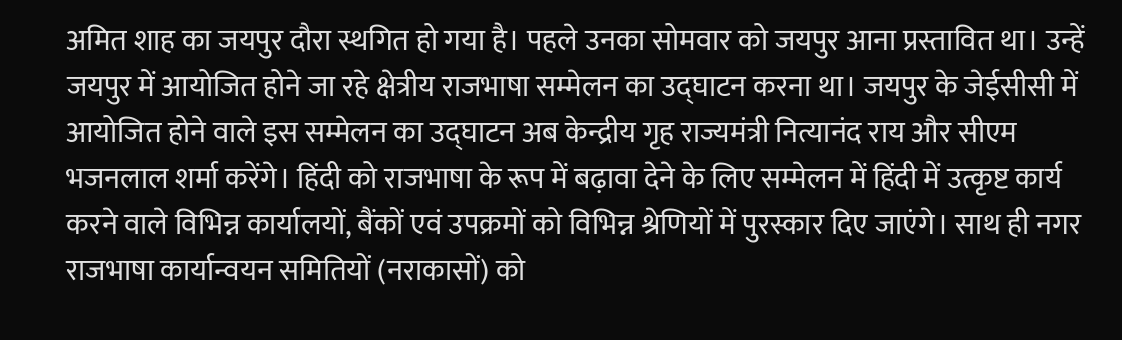अमित शाह का जयपुर दौरा स्थगित हो गया है। पहले उनका सोमवार को जयपुर आना प्रस्तावित था। उन्हें जयपुर में आयोजित होने जा रहे क्षेत्रीय राजभाषा सम्मेलन का उद्घाटन करना था। जयपुर के जेईसीसी में आयोजित होने वाले इस सम्मेलन का उद्घाटन अब केन्द्रीय गृह राज्यमंत्री नित्यानंद राय और सीएम भजनलाल शर्मा करेंगे। हिंदी को राजभाषा के रूप में बढ़ावा देने के लिए सम्मेलन में हिंदी में उत्कृष्ट कार्य करने वाले विभिन्न कार्यालयों, बैंकों एवं उपक्रमों को विभिन्न श्रेणियों में पुरस्कार दिए जाएंगे। साथ ही नगर राजभाषा कार्यान्वयन समितियों (नराकासों) को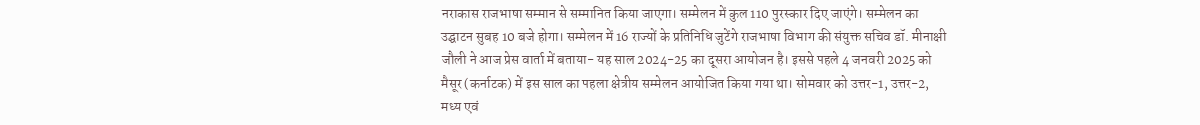नराकास राजभाषा सम्मान से सम्मानित किया जाएगा। सम्मेलन में कुल 110 पुरस्कार दिए जाएंगे। सम्मेलन का उद्घाटन सुबह 10 बजे होगा। सम्मेलन में 16 राज्यों के प्रतिनिधि जुटेंगे राजभाषा विभाग की संयुक्त सचिव डॉ. मीनाक्षी जौली ने आज प्रेस वार्ता में बताया- यह साल 2024-25 का दूसरा आयोजन है। इससे पहले 4 जनवरी 2025 को मैसूर (कर्नाटक) में इस साल का पहला क्षेत्रीय सम्मेलन आयोजित किया गया था। सोमवार को उत्तर-1, उत्तर-2, मध्य एवं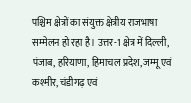पश्चिम क्षेत्रों का संयुक्त क्षेत्रीय राजभाषा सम्मेलन हो रहा है। उत्तर-1 क्षेत्र में दिल्ली, पंजाब, हरियाणा, हिमाचल प्रदेश, जम्मू एवं कश्मीर, चंडीगढ़ एवं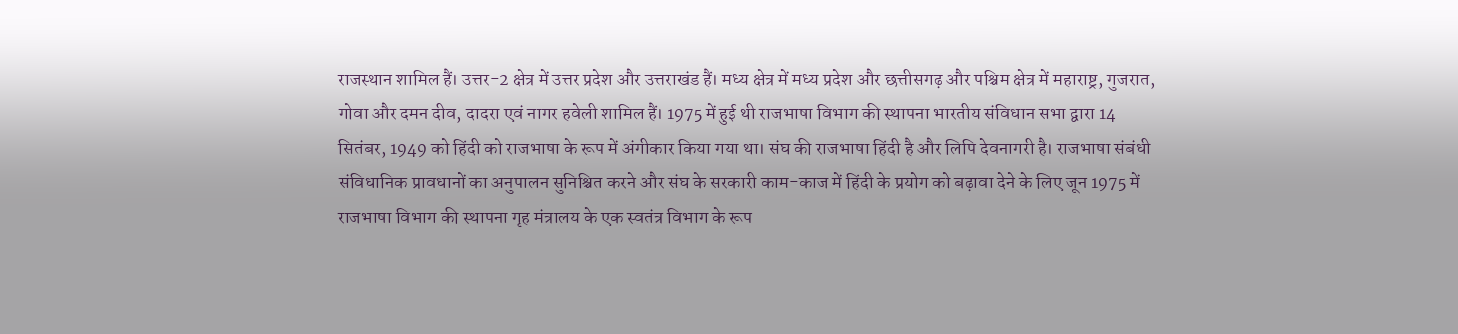राजस्थान शामिल हैं। उत्तर-2 क्षेत्र में उत्तर प्रदेश और उत्तराखंड हैं। मध्य क्षेत्र में मध्य प्रदेश और छत्तीसगढ़ और पश्चिम क्षेत्र में महाराष्ट्र, गुजरात, गोवा और दमन दीव, दादरा एवं नागर हवेली शामिल हैं। 1975 में हुई थी राजभाषा विभाग की स्थापना भारतीय संविधान सभा द्वारा 14 सितंबर, 1949 को हिंदी को राजभाषा के रूप में अंगीकार किया गया था। संघ की राजभाषा हिंदी है और लिपि देवनागरी है। राजभाषा संबंधी संविधानिक प्रावधानों का अनुपालन सुनिश्चित करने और संघ के सरकारी काम-काज में हिंदी के प्रयोग को बढ़ावा देने के लिए जून 1975 में राजभाषा विभाग की स्थापना गृह मंत्रालय के एक स्वतंत्र विभाग के रूप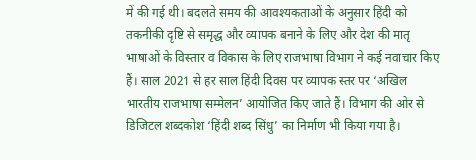में की गई थी। बदलते समय की आवश्यकताओं के अनुसार हिंदी को तकनीकी दृष्टि से समृद्ध और व्यापक बनाने के लिए और देश की मातृ भाषाओं के विस्तार व विकास के लिए राजभाषा विभाग ने कई नवाचार किए हैं। साल 2021 से हर साल हिंदी दिवस पर व्यापक स्तर पर ‘अखिल भारतीय राजभाषा सम्मेलन’ आयोजित किए जाते हैं। विभाग की ओर से डिजिटल शब्दकोश ‘हिंदी शब्द सिंधु’ का निर्माण भी किया गया है।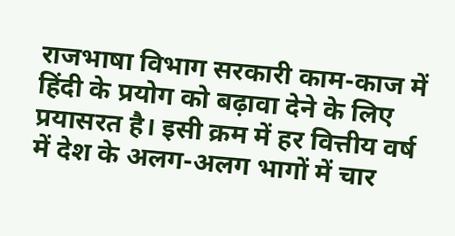राजभाषा विभाग सरकारी काम-काज में हिंदी के प्रयोग को बढ़ावा देने के लिए प्रयासरत है। इसी क्रम में हर वित्तीय वर्ष में देश के अलग-अलग भागों में चार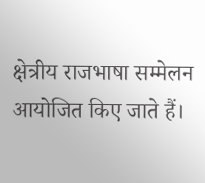क्षेत्रीय राजभाषा सम्मेलन आयोजित किए जाते हैं।